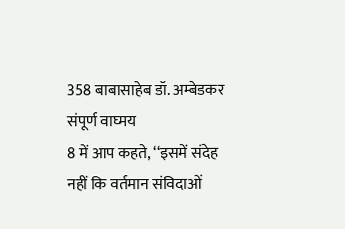358 बाबासाहेब डॉ. अम्बेडकर संपूर्ण वाघ्मय
8 में आप कहते, ‘‘इसमें संदेह नहीं कि वर्तमान संविदाओं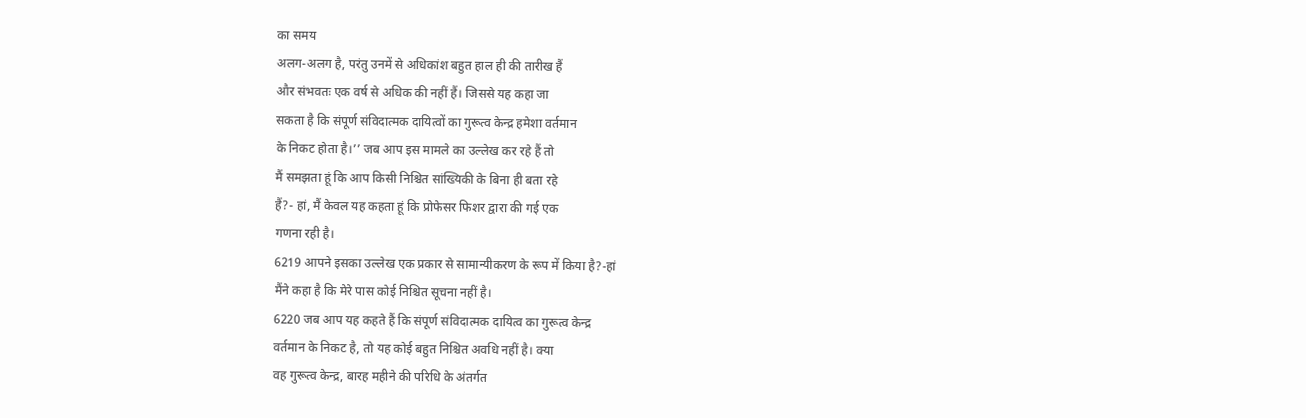का समय
अलग-अलग है, परंतु उनमें से अधिकांश बहुत हाल ही की तारीख हैं
और संभवतः एक वर्ष से अधिक की नहीं हैं। जिससे यह कहा जा
सकता है कि संपूर्ण संविदात्मक दायित्वों का गुरूत्व केन्द्र हमेशा वर्तमान
के निकट होता है।’’ जब आप इस मामले का उल्लेख कर रहे हैं तो
मैं समझता हूं कि आप किसी निश्चित सांख्यिकी के बिना ही बता रहे
हैं?- हां, मैं केवल यह कहता हूं कि प्रोफेसर फिशर द्वारा की गई एक
गणना रही है।
6219 आपने इसका उल्लेख एक प्रकार से सामान्यीकरण के रूप में किया है?-हां
मैंने कहा है कि मेरे पास कोई निश्चित सूचना नहीं है।
6220 जब आप यह कहते हैं कि संपूर्ण संविदात्मक दायित्व का गुरूत्व केन्द्र
वर्तमान के निकट है, तो यह कोई बहुत निश्चित अवधि नहीं है। क्या
वह गुरूत्व केन्द्र, बारह महीने की परिधि के अंतर्गत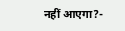नहीं आएगा?-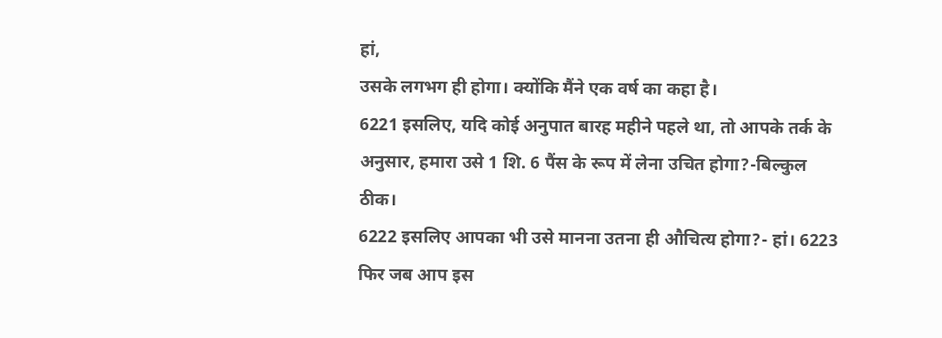हां,
उसके लगभग ही होगा। क्योंकि मैंने एक वर्ष का कहा है।
6221 इसलिए, यदि कोई अनुपात बारह महीने पहले था, तो आपके तर्क के
अनुसार, हमारा उसे 1 शि. 6 पैंस के रूप में लेना उचित होगा?-बिल्कुल
ठीक।
6222 इसलिए आपका भी उसे मानना उतना ही औचित्य होगा?- हां। 6223 फिर जब आप इस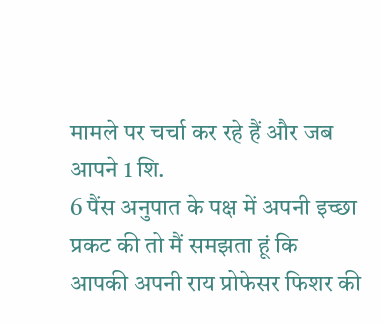मामले पर चर्चा कर रहे हैं और जब आपने 1 शि.
6 पैंस अनुपात के पक्ष में अपनी इच्छा प्रकट की तो मैं समझता हूं कि
आपकी अपनी राय प्रोफेसर फिशर की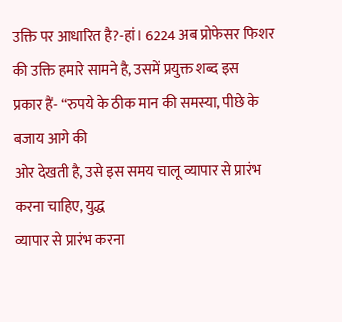उक्ति पर आधारित है?-हां। 6224 अब प्रोफेसर फिशर की उक्ति हमारे सामने है, उसमें प्रयुक्त शब्द इस
प्रकार हैं- ‘‘रुपये के ठीक मान की समस्या, पीछे के बजाय आगे की
ओर देखती है, उसे इस समय चालू व्यापार से प्रारंभ करना चाहिए, युद्ध
व्यापार से प्रारंभ करना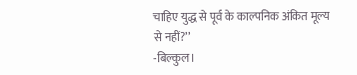चाहिए युद्ध से पूर्व के काल्पनिक अंकित मूल्य
से नहीं?’’
-बिल्कुल।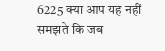6225 क्या आप यह नहीं समझते कि जब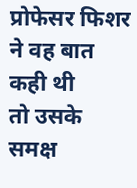प्रोफेसर फिशर ने वह बात कही थी
तो उसके समक्ष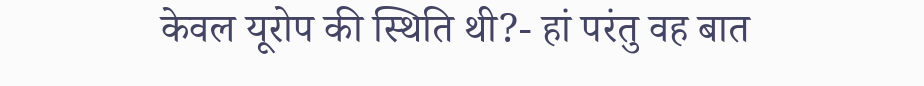केवल यूरोप की स्थिति थी?- हां परंतु वह बात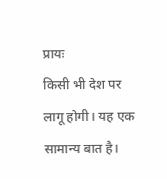प्रायः
किसी भी देश पर लागू होगी। यह एक सामान्य बात है।